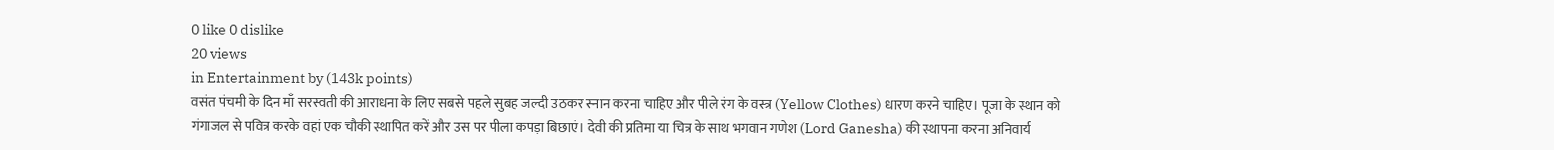0 like 0 dislike
20 views
in Entertainment by (143k points)
वसंत पंचमी के दिन माँ सरस्वती की आराधना के लिए सबसे पहले सुबह जल्दी उठकर स्नान करना चाहिए और पीले रंग के वस्त्र (Yellow Clothes) धारण करने चाहिए। पूजा के स्थान को गंगाजल से पवित्र करके वहां एक चौकी स्थापित करें और उस पर पीला कपड़ा बिछाएं। देवी की प्रतिमा या चित्र के साथ भगवान गणेश (Lord Ganesha) की स्थापना करना अनिवार्य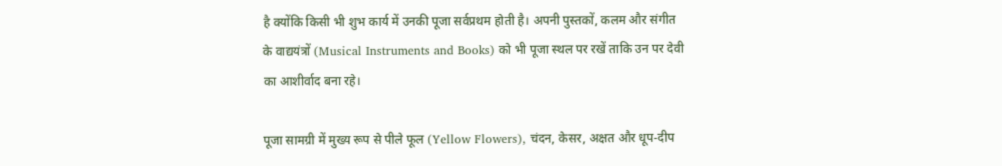है क्योंकि किसी भी शुभ कार्य में उनकी पूजा सर्वप्रथम होती है। अपनी पुस्तकों, कलम और संगीत के वाद्ययंत्रों (Musical Instruments and Books) को भी पूजा स्थल पर रखें ताकि उन पर देवी का आशीर्वाद बना रहे।

पूजा सामग्री में मुख्य रूप से पीले फूल (Yellow Flowers), चंदन, केसर, अक्षत और धूप-दीप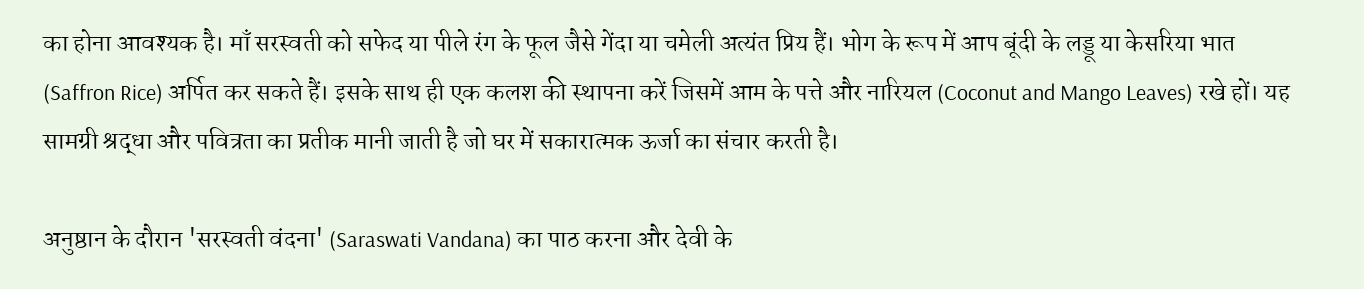का होना आवश्यक है। माँ सरस्वती को सफेद या पीले रंग के फूल जैसे गेंदा या चमेली अत्यंत प्रिय हैं। भोग के रूप में आप बूंदी के लड्डू या केसरिया भात (Saffron Rice) अर्पित कर सकते हैं। इसके साथ ही एक कलश की स्थापना करें जिसमें आम के पत्ते और नारियल (Coconut and Mango Leaves) रखे हों। यह सामग्री श्रद्धा और पवित्रता का प्रतीक मानी जाती है जो घर में सकारात्मक ऊर्जा का संचार करती है।

अनुष्ठान के दौरान 'सरस्वती वंदना' (Saraswati Vandana) का पाठ करना और देवी के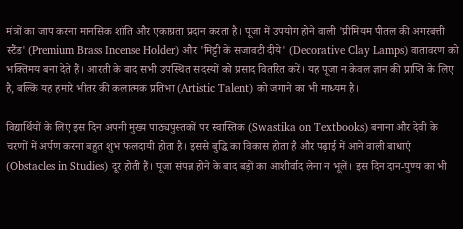मंत्रों का जाप करना मानसिक शांति और एकाग्रता प्रदान करता है। पूजा में उपयोग होने वाली 'प्रीमियम पीतल की अगरबत्ती स्टैंड' (Premium Brass Incense Holder) और 'मिट्टी के सजावटी दीये' (Decorative Clay Lamps) वातावरण को भक्तिमय बना देते हैं। आरती के बाद सभी उपस्थित सदस्यों को प्रसाद वितरित करें। यह पूजा न केवल ज्ञान की प्राप्ति के लिए है, बल्कि यह हमारे भीतर की कलात्मक प्रतिभा (Artistic Talent) को जगाने का भी माध्यम है।

विद्यार्थियों के लिए इस दिन अपनी मुख्य पाठ्यपुस्तकों पर स्वास्तिक (Swastika on Textbooks) बनाना और देवी के चरणों में अर्पण करना बहुत शुभ फलदायी होता है। इससे बुद्धि का विकास होता है और पढ़ाई में आने वाली बाधाएं (Obstacles in Studies) दूर होती हैं। पूजा संपन्न होने के बाद बड़ों का आशीर्वाद लेना न भूलें। इस दिन दान-पुण्य का भी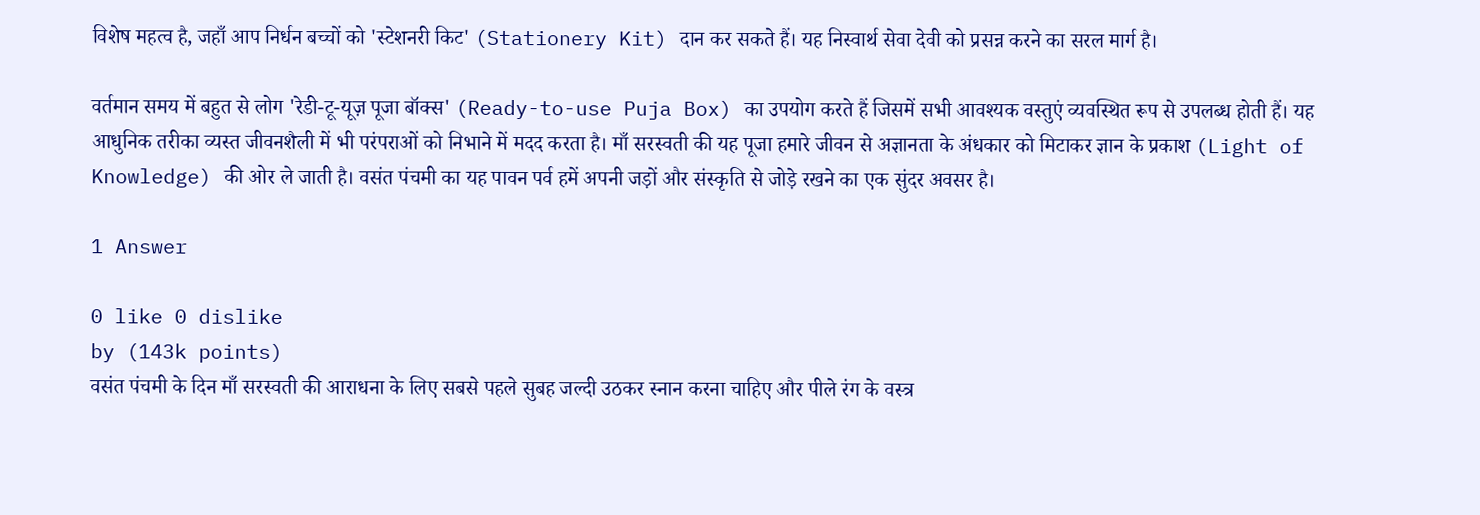विशेष महत्व है, जहाँ आप निर्धन बच्चों को 'स्टेशनरी किट' (Stationery Kit) दान कर सकते हैं। यह निस्वार्थ सेवा देवी को प्रसन्न करने का सरल मार्ग है।

वर्तमान समय में बहुत से लोग 'रेडी-टू-यूज़ पूजा बॉक्स' (Ready-to-use Puja Box) का उपयोग करते हैं जिसमें सभी आवश्यक वस्तुएं व्यवस्थित रूप से उपलब्ध होती हैं। यह आधुनिक तरीका व्यस्त जीवनशैली में भी परंपराओं को निभाने में मदद करता है। माँ सरस्वती की यह पूजा हमारे जीवन से अज्ञानता के अंधकार को मिटाकर ज्ञान के प्रकाश (Light of Knowledge) की ओर ले जाती है। वसंत पंचमी का यह पावन पर्व हमें अपनी जड़ों और संस्कृति से जोड़े रखने का एक सुंदर अवसर है।

1 Answer

0 like 0 dislike
by (143k points)
वसंत पंचमी के दिन माँ सरस्वती की आराधना के लिए सबसे पहले सुबह जल्दी उठकर स्नान करना चाहिए और पीले रंग के वस्त्र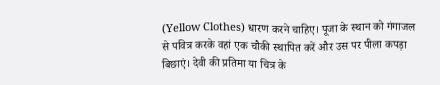(Yellow Clothes) धारण करने चाहिए। पूजा के स्थान को गंगाजल से पवित्र करके वहां एक चौकी स्थापित करें और उस पर पीला कपड़ा बिछाएं। देवी की प्रतिमा या चित्र के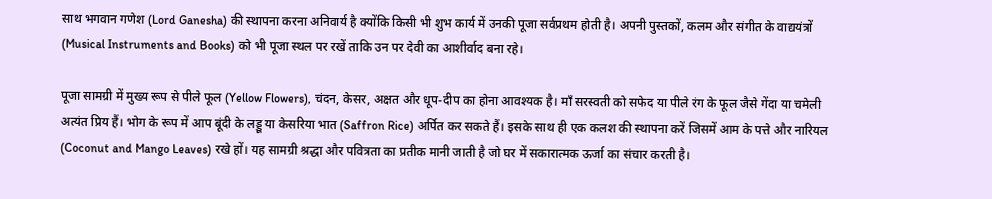साथ भगवान गणेश (Lord Ganesha) की स्थापना करना अनिवार्य है क्योंकि किसी भी शुभ कार्य में उनकी पूजा सर्वप्रथम होती है। अपनी पुस्तकों, कलम और संगीत के वाद्ययंत्रों (Musical Instruments and Books) को भी पूजा स्थल पर रखें ताकि उन पर देवी का आशीर्वाद बना रहे।

पूजा सामग्री में मुख्य रूप से पीले फूल (Yellow Flowers), चंदन, केसर, अक्षत और धूप-दीप का होना आवश्यक है। माँ सरस्वती को सफेद या पीले रंग के फूल जैसे गेंदा या चमेली अत्यंत प्रिय हैं। भोग के रूप में आप बूंदी के लड्डू या केसरिया भात (Saffron Rice) अर्पित कर सकते हैं। इसके साथ ही एक कलश की स्थापना करें जिसमें आम के पत्ते और नारियल (Coconut and Mango Leaves) रखे हों। यह सामग्री श्रद्धा और पवित्रता का प्रतीक मानी जाती है जो घर में सकारात्मक ऊर्जा का संचार करती है।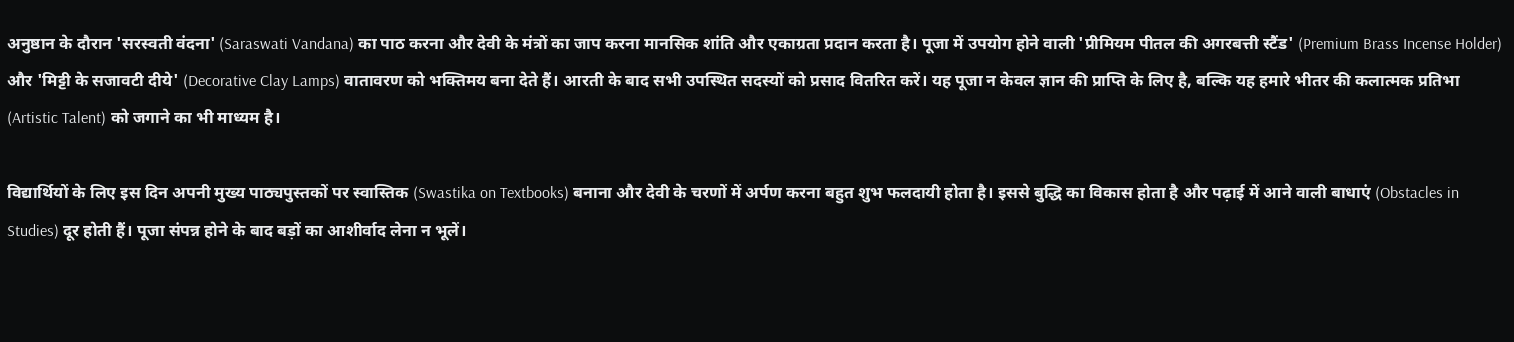अनुष्ठान के दौरान 'सरस्वती वंदना' (Saraswati Vandana) का पाठ करना और देवी के मंत्रों का जाप करना मानसिक शांति और एकाग्रता प्रदान करता है। पूजा में उपयोग होने वाली 'प्रीमियम पीतल की अगरबत्ती स्टैंड' (Premium Brass Incense Holder) और 'मिट्टी के सजावटी दीये' (Decorative Clay Lamps) वातावरण को भक्तिमय बना देते हैं। आरती के बाद सभी उपस्थित सदस्यों को प्रसाद वितरित करें। यह पूजा न केवल ज्ञान की प्राप्ति के लिए है, बल्कि यह हमारे भीतर की कलात्मक प्रतिभा (Artistic Talent) को जगाने का भी माध्यम है।

विद्यार्थियों के लिए इस दिन अपनी मुख्य पाठ्यपुस्तकों पर स्वास्तिक (Swastika on Textbooks) बनाना और देवी के चरणों में अर्पण करना बहुत शुभ फलदायी होता है। इससे बुद्धि का विकास होता है और पढ़ाई में आने वाली बाधाएं (Obstacles in Studies) दूर होती हैं। पूजा संपन्न होने के बाद बड़ों का आशीर्वाद लेना न भूलें।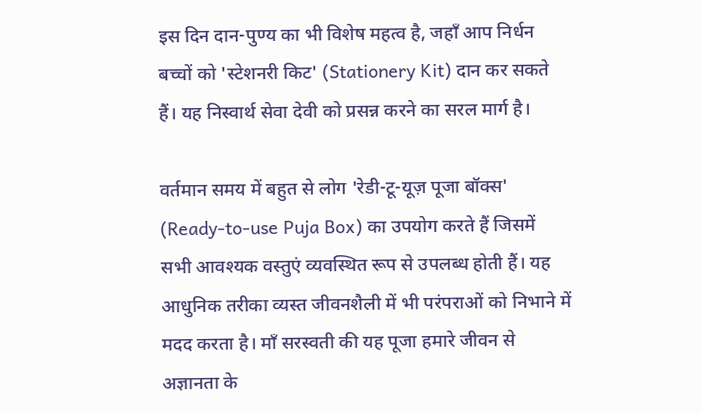इस दिन दान-पुण्य का भी विशेष महत्व है, जहाँ आप निर्धन बच्चों को 'स्टेशनरी किट' (Stationery Kit) दान कर सकते हैं। यह निस्वार्थ सेवा देवी को प्रसन्न करने का सरल मार्ग है।

वर्तमान समय में बहुत से लोग 'रेडी-टू-यूज़ पूजा बॉक्स' (Ready-to-use Puja Box) का उपयोग करते हैं जिसमें सभी आवश्यक वस्तुएं व्यवस्थित रूप से उपलब्ध होती हैं। यह आधुनिक तरीका व्यस्त जीवनशैली में भी परंपराओं को निभाने में मदद करता है। माँ सरस्वती की यह पूजा हमारे जीवन से अज्ञानता के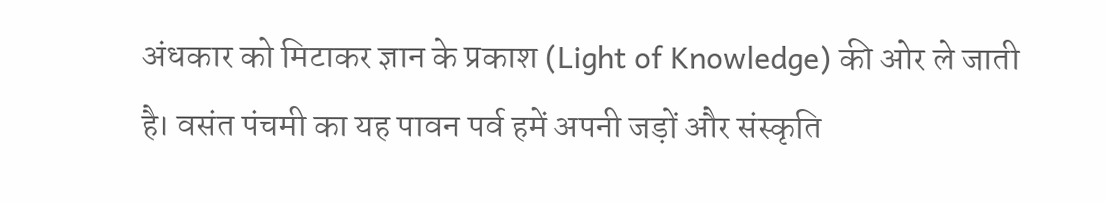अंधकार को मिटाकर ज्ञान के प्रकाश (Light of Knowledge) की ओर ले जाती है। वसंत पंचमी का यह पावन पर्व हमें अपनी जड़ों और संस्कृति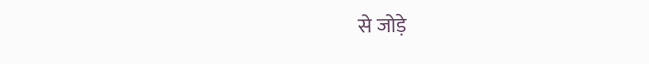से जोड़े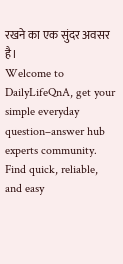रखने का एक सुंदर अवसर है।
Welcome to DailyLifeQnA, get your simple everyday question–answer hub experts community. Find quick, reliable, and easy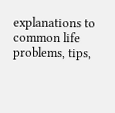explanations to common life problems, tips,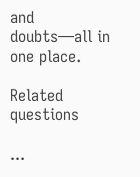and doubts—all in one place.

Related questions

...